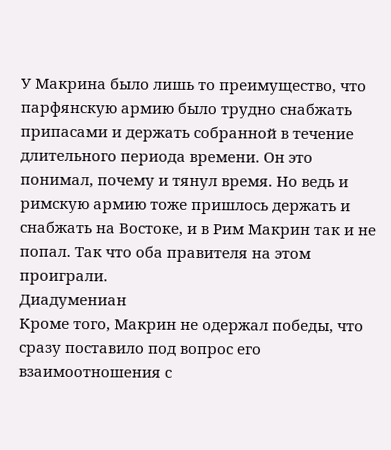У Макрина было лишь то преимущество, что парфянскую армию было трудно снабжать припасами и держать собранной в течение длительного периода времени. Он это понимал, почему и тянул время. Но ведь и римскую армию тоже пришлось держать и снабжать на Востоке, и в Рим Макрин так и не попал. Так что оба правителя на этом проиграли.
Диадумениан
Кроме того, Макрин не одержал победы, что сразу поставило под вопрос его взаимоотношения с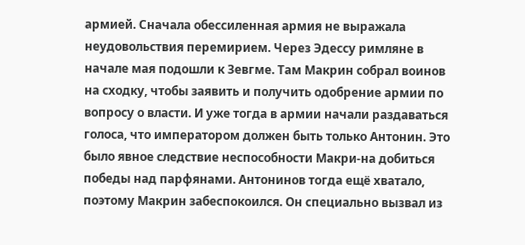армией. Сначала обессиленная армия не выражала неудовольствия перемирием. Через Эдессу римляне в начале мая подошли к Зевгме. Там Макрин собрал воинов на сходку, чтобы заявить и получить одобрение армии по вопросу о власти. И уже тогда в армии начали раздаваться голоса, что императором должен быть только Антонин. Это было явное следствие неспособности Макри-на добиться победы над парфянами. Антонинов тогда ещё хватало, поэтому Макрин забеспокоился. Он специально вызвал из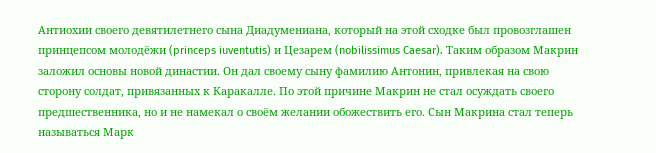Антиохии своего девятилетнего сына Диадумениана, который на этой сходке был провозглашен принцепсом молодёжи (princeps iuventutis) и Цезарем (nobilissimus Caesar). Таким образом Макрин заложил основы новой династии. Он дал своему сыну фамилию Антонин, привлекая на свою сторону солдат, привязанных к Каракалле. По этой причине Макрин не стал осуждать своего предшественника, но и не намекал о своём желании обожествить его. Сын Макрина стал теперь называться Марк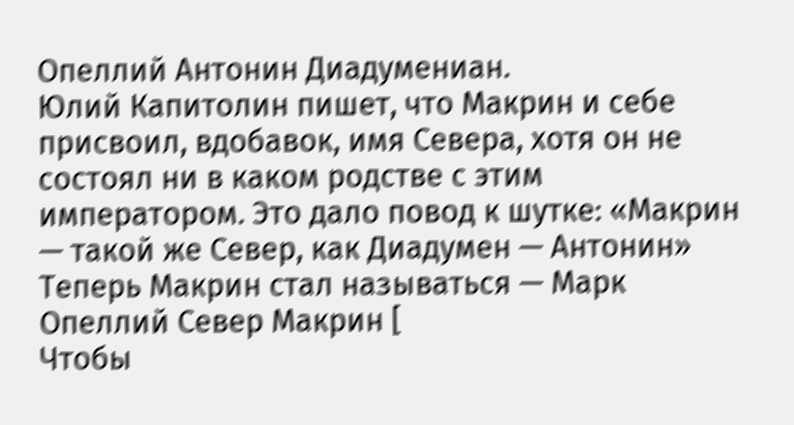Опеллий Антонин Диадумениан.
Юлий Капитолин пишет, что Макрин и себе присвоил, вдобавок, имя Севера, хотя он не состоял ни в каком родстве с этим императором. Это дало повод к шутке: «Макрин — такой же Север, как Диадумен — Антонин» Теперь Макрин стал называться — Марк Опеллий Север Макрин [
Чтобы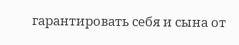гарантировать себя и сына от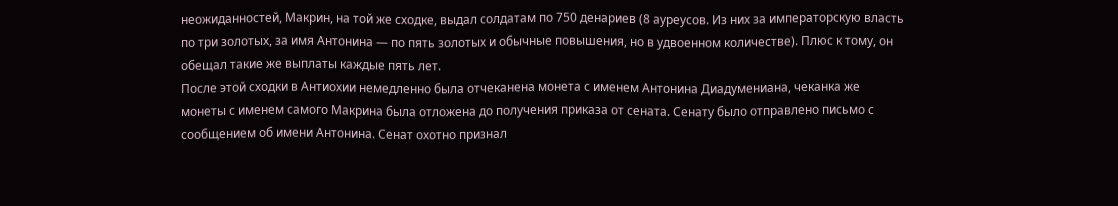неожиданностей, Макрин, на той же сходке, выдал солдатам по 750 денариев (8 ауреусов. Из них за императорскую власть по три золотых, за имя Антонина — по пять золотых и обычные повышения, но в удвоенном количестве). Плюс к тому, он обещал такие же выплаты каждые пять лет.
После этой сходки в Антиохии немедленно была отчеканена монета с именем Антонина Диадумениана, чеканка же монеты с именем самого Макрина была отложена до получения приказа от сената. Сенату было отправлено письмо с сообщением об имени Антонина. Сенат охотно признал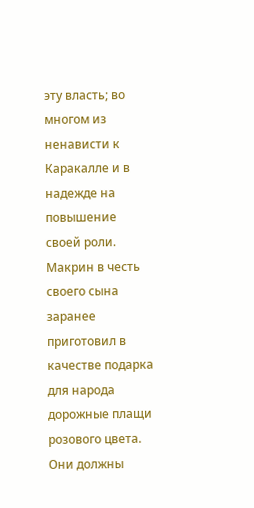эту власть; во многом из ненависти к Каракалле и в надежде на повышение своей роли.
Макрин в честь своего сына заранее приготовил в качестве подарка для народа дорожные плащи розового цвета. Они должны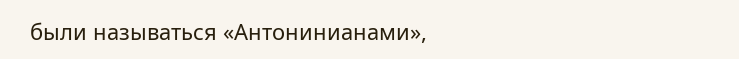были называться «Антонинианами»,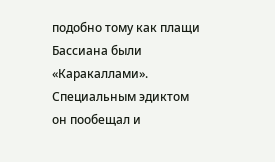подобно тому как плащи Бассиана были «Каракаллами». Специальным эдиктом он пообещал и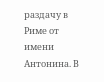раздачу в Риме от имени Антонина. В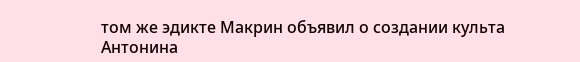том же эдикте Макрин объявил о создании культа Антонина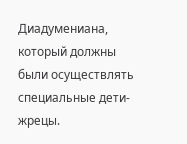Диадумениана, который должны были осуществлять специальные дети-жрецы.